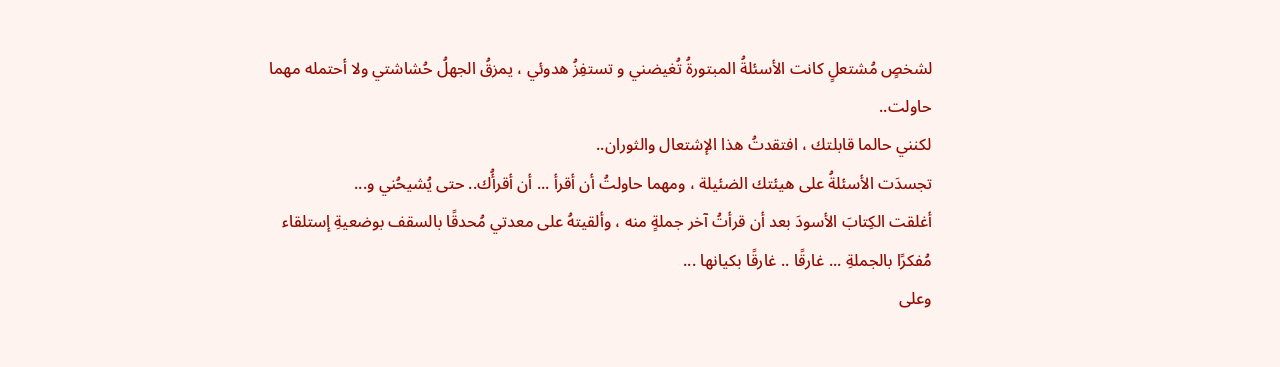لشخصٍ مُشتعلٍ كانت الأسئلةُ المبتورةُ تُغيضني و تستفِزُ هدوئي ، يمزقُ الجهلُ حُشاشتي ولا أحتمله مهما حاولت..
لكنني حالما قابلتك ، افتقدتُ هذا الإشتعال والثوران..
تجسدَت الأسئلةُ على هيئتك الضئيلة ، ومهما حاولتُ أن أقرأ ... أن أقرأُك.. حتى يُشيحُني و...
أغلقت الكِتابَ الأسودَ بعد أن قرأتُ آخر جملةٍ منه ، وألقيتهُ على معدتي مُحدقًا بالسقف بوضعيةِ إستلقاء
مُفكرًا بالجملةِ ... غارقًا .. غارقًا بكيانها ...
وعلى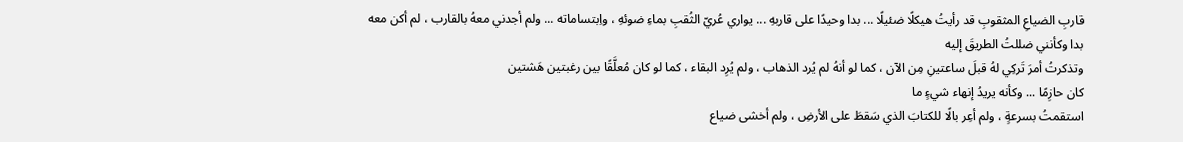قاربِ الضياعِ المثقوبِ قد رأيتُ هيكلًا ضئيلًا ... بدا وحيدًا على قاربهِ ... يواري عُريّ الثُقبِ بماءِ ضوئهِ ، واِبتساماته ... ولم أجدني معهُ بالقارب ، لم أكن معه
بدا وكأنني ضللتُ الطريقَ إليه
وتذكرتُ أمرَ تَركِي لهُ قبلَ ساعتينِ مِن الآن ، كما لو أنهُ لم يُرد الذهاب ، ولم يُرِد البقاء ، كما لو كان مُعلَّقًا بين رغبتين هَشتين
كان حازِمًا ... وكأنه يريدُ إنهاء شيءٍ ما
استقمتُ بسرعةٍ ، ولم أعِر بالًا للكتابَ الذي سَقطَ على الأرضِ ، ولم أخشى ضياع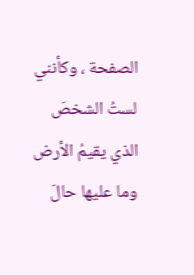الصفحة ، وكأنني لستُ الشخصَ الذي يقيمُ الأرض وما عليها حالَ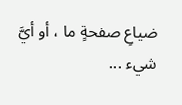ضياعِ صفحةٍ ما ، أو أيَّ شيء ...